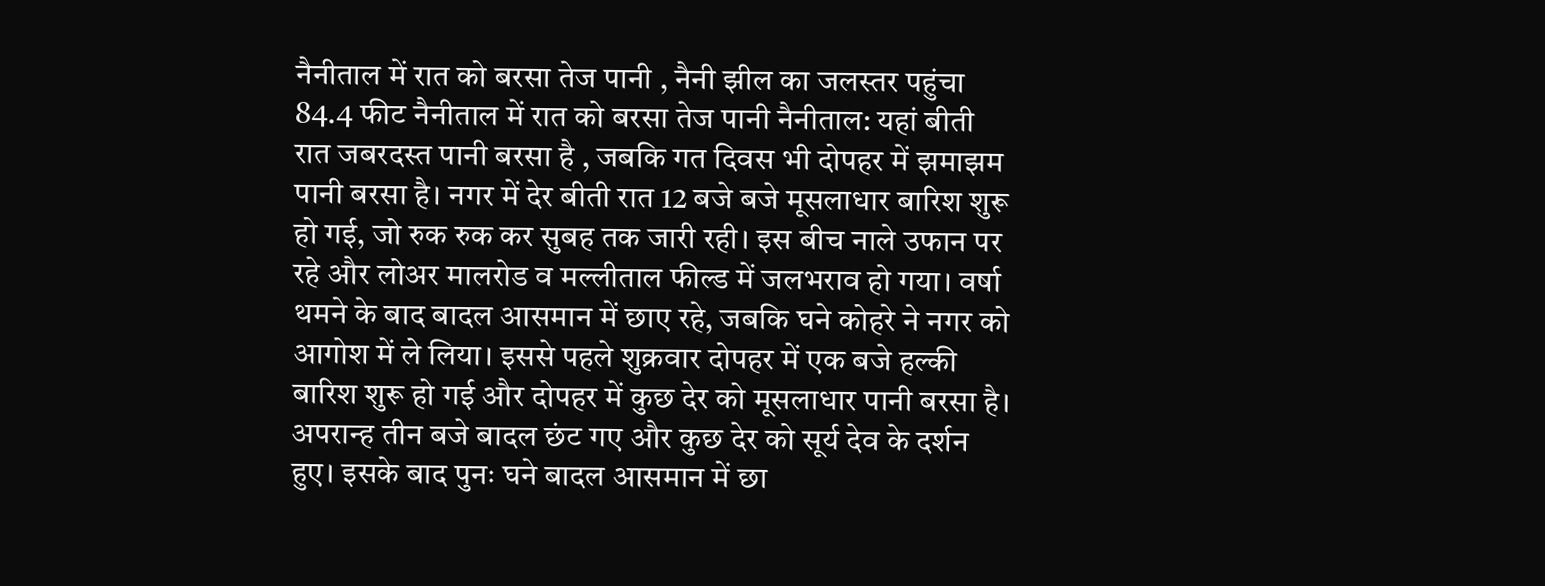नैनीताल में रात को बरसा तेज पानी , नैनी झील का जलस्तर पहुंचा 84.4 फीट नैनीताल में रात को बरसा तेज पानी नैनीताल: यहां बीती रात जबरदस्त पानी बरसा है , जबकि गत दिवस भी दोपहर में झमाझम पानी बरसा है। नगर में देर बीती रात 12 बजे बजे मूसलाधार बारिश शुरू हो गई, जो रुक रुक कर सुबह तक जारी रही। इस बीच नाले उफान पर रहे और लोअर मालरोड व मल्लीताल फील्ड में जलभराव हो गया। वर्षा थमने के बाद बादल आसमान में छाए रहे, जबकि घने कोहरे ने नगर को आगोश में ले लिया। इससे पहले शुक्रवार दोपहर में एक बजे हल्की बारिश शुरू हो गई और दोपहर में कुछ देर को मूसलाधार पानी बरसा है। अपरान्ह तीन बजे बादल छंट गए और कुछ देर को सूर्य देव के दर्शन हुए। इसके बाद पुनः घने बादल आसमान में छा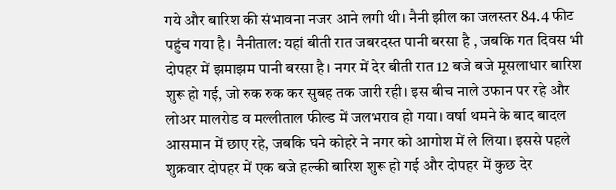गये और बारिश की संभावना नजर आने लगी थी। नैनी झील का जलस्तर 84.4 फीट पहुंच गया है। नैनीताल: यहां बीती रात जबरदस्त पानी बरसा है , जबकि गत दिवस भी दोपहर में झमाझम पानी बरसा है। नगर में देर बीती रात 12 बजे बजे मूसलाधार बारिश शुरू हो गई, जो रुक रुक कर सुबह तक जारी रही। इस बीच नाले उफान पर रहे और लोअर मालरोड व मल्लीताल फील्ड में जलभराव हो गया। वर्षा थमने के बाद बादल आसमान में छाए रहे, जबकि घने कोहरे ने नगर को आगोश में ले लिया। इससे पहले शुक्रवार दोपहर में एक बजे हल्की बारिश शुरू हो गई और दोपहर में कुछ देर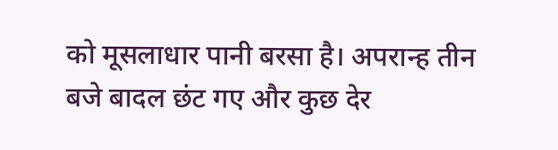को मूसलाधार पानी बरसा है। अपरान्ह तीन बजे बादल छंट गए और कुछ देर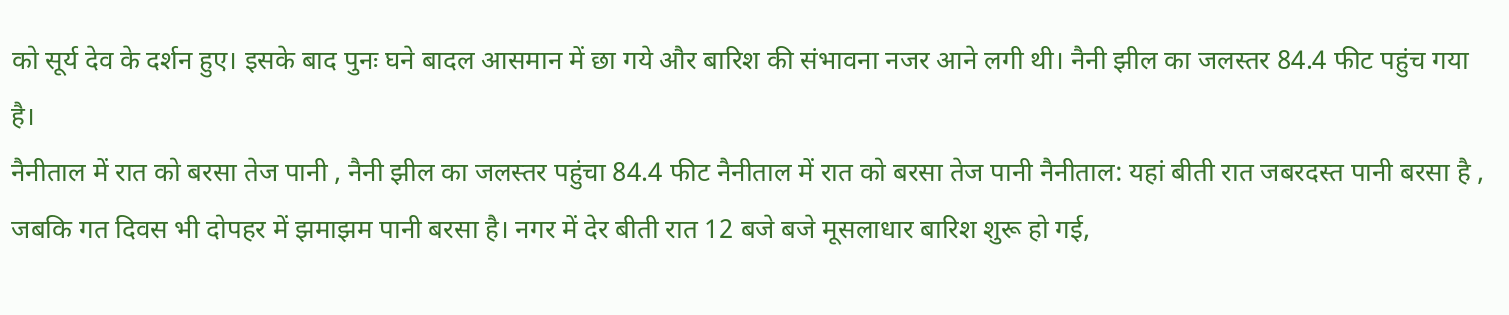को सूर्य देव के दर्शन हुए। इसके बाद पुनः घने बादल आसमान में छा गये और बारिश की संभावना नजर आने लगी थी। नैनी झील का जलस्तर 84.4 फीट पहुंच गया है।
नैनीताल में रात को बरसा तेज पानी , नैनी झील का जलस्तर पहुंचा 84.4 फीट नैनीताल में रात को बरसा तेज पानी नैनीताल: यहां बीती रात जबरदस्त पानी बरसा है , जबकि गत दिवस भी दोपहर में झमाझम पानी बरसा है। नगर में देर बीती रात 12 बजे बजे मूसलाधार बारिश शुरू हो गई,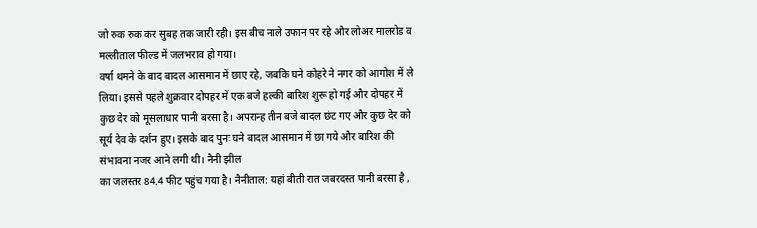जो रुक रुक कर सुबह तक जारी रही। इस बीच नाले उफान पर रहे और लोअर मालरोड व मल्लीताल फील्ड में जलभराव हो गया।
वर्षा थमने के बाद बादल आसमान में छाए रहे, जबकि घने कोहरे ने नगर को आगोश में ले लिया। इससे पहले शुक्रवार दोपहर में एक बजे हल्की बारिश शुरू हो गई और दोपहर में कुछ देर को मूसलाधार पानी बरसा है। अपरान्ह तीन बजे बादल छंट गए और कुछ देर को सूर्य देव के दर्शन हुए। इसके बाद पुनः घने बादल आसमान में छा गये और बारिश की संभावना नजर आने लगी थी। नैनी झील
का जलस्तर 84.4 फीट पहुंच गया है। नैनीताल: यहां बीती रात जबरदस्त पानी बरसा है ,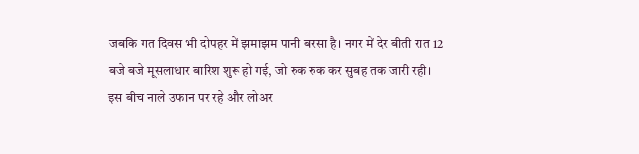जबकि गत दिवस भी दोपहर में झमाझम पानी बरसा है। नगर में देर बीती रात 12 बजे बजे मूसलाधार बारिश शुरू हो गई, जो रुक रुक कर सुबह तक जारी रही। इस बीच नाले उफान पर रहे और लोअर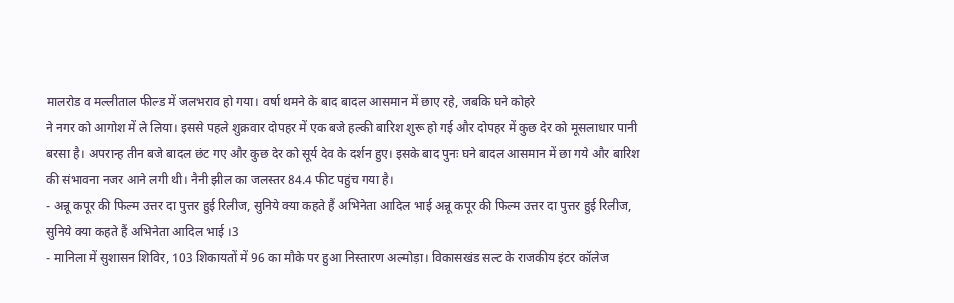मालरोड व मल्लीताल फील्ड में जलभराव हो गया। वर्षा थमने के बाद बादल आसमान में छाए रहे, जबकि घने कोहरे
ने नगर को आगोश में ले लिया। इससे पहले शुक्रवार दोपहर में एक बजे हल्की बारिश शुरू हो गई और दोपहर में कुछ देर को मूसलाधार पानी बरसा है। अपरान्ह तीन बजे बादल छंट गए और कुछ देर को सूर्य देव के दर्शन हुए। इसके बाद पुनः घने बादल आसमान में छा गये और बारिश की संभावना नजर आने लगी थी। नैनी झील का जलस्तर 84.4 फीट पहुंच गया है।
- अन्नू कपूर की फिल्म उत्तर दा पुत्तर हुई रिलीज, सुनिये क्या कहते हैं अभिनेता आदिल भाई अन्नू कपूर की फिल्म उत्तर दा पुत्तर हुई रिलीज, सुनिये क्या कहते हैं अभिनेता आदिल भाई ।3
- मानिला में सुशासन शिविर, 103 शिकायतों में 96 का मौके पर हुआ निस्तारण अल्मोड़ा। विकासखंड सल्ट के राजकीय इंटर कॉलेज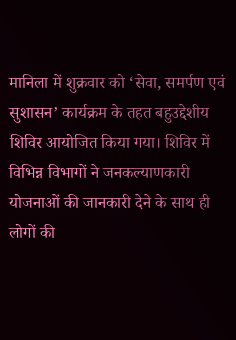मानिला में शुक्रवार को ‘सेवा, समर्पण एवं सुशासन’ कार्यक्रम के तहत बहुउद्देशीय शिविर आयोजित किया गया। शिविर में विभिन्न विभागों ने जनकल्याणकारी योजनाओं की जानकारी देने के साथ ही लोगों की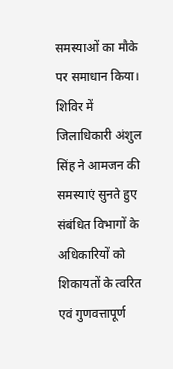समस्याओं का मौके पर समाधान किया। शिविर में जिलाधिकारी अंशुल सिंह ने आमजन की समस्याएं सुनते हुए संबंधित विभागों के अधिकारियों को शिकायतों के त्वरित एवं गुणवत्तापूर्ण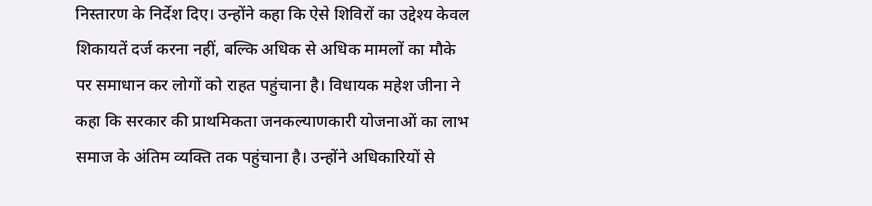निस्तारण के निर्देश दिए। उन्होंने कहा कि ऐसे शिविरों का उद्देश्य केवल शिकायतें दर्ज करना नहीं, बल्कि अधिक से अधिक मामलों का मौके पर समाधान कर लोगों को राहत पहुंचाना है। विधायक महेश जीना ने कहा कि सरकार की प्राथमिकता जनकल्याणकारी योजनाओं का लाभ समाज के अंतिम व्यक्ति तक पहुंचाना है। उन्होंने अधिकारियों से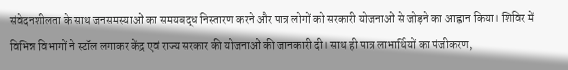संवेदनशीलता के साथ जनसमस्याओं का समयबद्ध निस्तारण करने और पात्र लोगों को सरकारी योजनाओं से जोड़ने का आह्वान किया। शिविर में विभिन्न विभागों ने स्टॉल लगाकर केंद्र एवं राज्य सरकार की योजनाओं की जानकारी दी। साथ ही पात्र लाभार्थियों का पंजीकरण,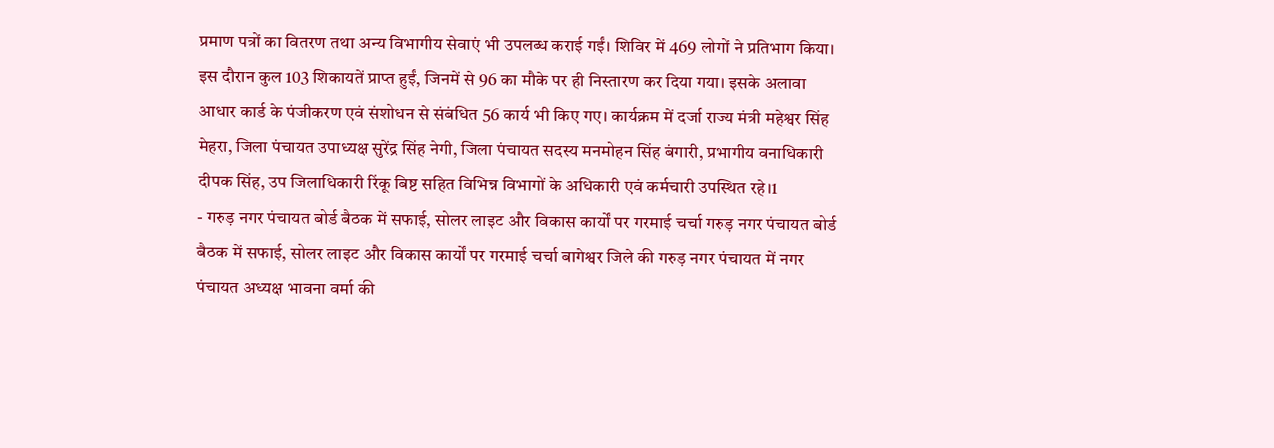प्रमाण पत्रों का वितरण तथा अन्य विभागीय सेवाएं भी उपलब्ध कराई गईं। शिविर में 469 लोगों ने प्रतिभाग किया। इस दौरान कुल 103 शिकायतें प्राप्त हुईं, जिनमें से 96 का मौके पर ही निस्तारण कर दिया गया। इसके अलावा आधार कार्ड के पंजीकरण एवं संशोधन से संबंधित 56 कार्य भी किए गए। कार्यक्रम में दर्जा राज्य मंत्री महेश्वर सिंह मेहरा, जिला पंचायत उपाध्यक्ष सुरेंद्र सिंह नेगी, जिला पंचायत सदस्य मनमोहन सिंह बंगारी, प्रभागीय वनाधिकारी दीपक सिंह, उप जिलाधिकारी रिंकू बिष्ट सहित विभिन्न विभागों के अधिकारी एवं कर्मचारी उपस्थित रहे।1
- गरुड़ नगर पंचायत बोर्ड बैठक में सफाई, सोलर लाइट और विकास कार्यों पर गरमाई चर्चा गरुड़ नगर पंचायत बोर्ड बैठक में सफाई, सोलर लाइट और विकास कार्यों पर गरमाई चर्चा बागेश्वर जिले की गरुड़ नगर पंचायत में नगर पंचायत अध्यक्ष भावना वर्मा की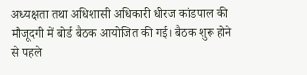अध्यक्षता तथा अधिशासी अधिकारी धीरज कांडपाल की मौजूदगी में बोर्ड बैठक आयोजित की गई। बैठक शुरू होने से पहले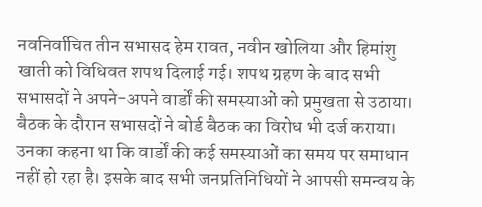नवनिर्वाचित तीन सभासद हेम रावत, नवीन खोलिया और हिमांशु खाती को विधिवत शपथ दिलाई गई। शपथ ग्रहण के बाद सभी सभासदों ने अपने-अपने वार्डों की समस्याओं को प्रमुखता से उठाया। बैठक के दौरान सभासदों ने बोर्ड बैठक का विरोध भी दर्ज कराया। उनका कहना था कि वार्डों की कई समस्याओं का समय पर समाधान नहीं हो रहा है। इसके बाद सभी जनप्रतिनिधियों ने आपसी समन्वय के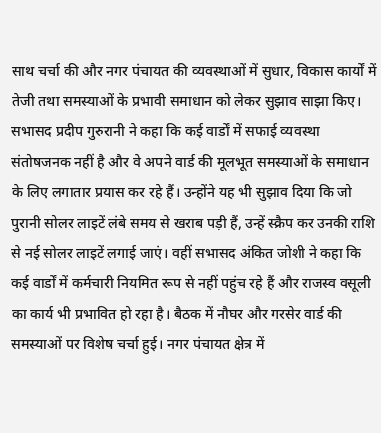साथ चर्चा की और नगर पंचायत की व्यवस्थाओं में सुधार, विकास कार्यों में तेजी तथा समस्याओं के प्रभावी समाधान को लेकर सुझाव साझा किए। सभासद प्रदीप गुरुरानी ने कहा कि कई वार्डों में सफाई व्यवस्था संतोषजनक नहीं है और वे अपने वार्ड की मूलभूत समस्याओं के समाधान के लिए लगातार प्रयास कर रहे हैं। उन्होंने यह भी सुझाव दिया कि जो पुरानी सोलर लाइटें लंबे समय से खराब पड़ी हैं, उन्हें स्क्रैप कर उनकी राशि से नई सोलर लाइटें लगाई जाएं। वहीं सभासद अंकित जोशी ने कहा कि कई वार्डों में कर्मचारी नियमित रूप से नहीं पहुंच रहे हैं और राजस्व वसूली का कार्य भी प्रभावित हो रहा है। बैठक में नौघर और गरसेर वार्ड की समस्याओं पर विशेष चर्चा हुई। नगर पंचायत क्षेत्र में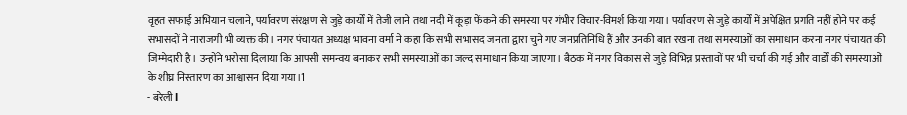वृहत सफाई अभियान चलाने, पर्यावरण संरक्षण से जुड़े कार्यों में तेजी लाने तथा नदी में कूड़ा फेंकने की समस्या पर गंभीर विचार-विमर्श किया गया। पर्यावरण से जुड़े कार्यों में अपेक्षित प्रगति नहीं होने पर कई सभासदों ने नाराजगी भी व्यक्त की। नगर पंचायत अध्यक्ष भावना वर्मा ने कहा कि सभी सभासद जनता द्वारा चुने गए जनप्रतिनिधि हैं और उनकी बात रखना तथा समस्याओं का समाधान करना नगर पंचायत की जिम्मेदारी है। उन्होंने भरोसा दिलाया कि आपसी समन्वय बनाकर सभी समस्याओं का जल्द समाधान किया जाएगा। बैठक में नगर विकास से जुड़े विभिन्न प्रस्तावों पर भी चर्चा की गई और वार्डों की समस्याओं के शीघ्र निस्तारण का आश्वासन दिया गया।1
- बरेली l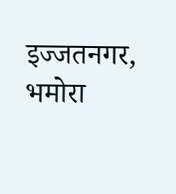इज्जतनगर, भमोरा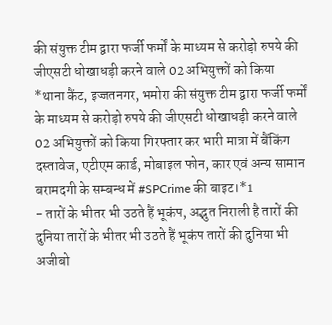की संयुक्त टीम द्वारा फर्जी फर्मों के माध्यम से करोड़ो रुपये की जीएसटी धोखाधड़ी करने वाले 02 अभियुक्तों को किया *थाना कैंट, इज्जतनगर, भमोरा की संयुक्त टीम द्वारा फर्जी फर्मों के माध्यम से करोड़ो रुपये की जीएसटी धोखाधड़ी करने वाले 02 अभियुक्तों को किया गिरफ्तार कर भारी मात्रा में बैंकिंग दस्तावेज, एटीएम कार्ड, मोबाइल फोन, कार एवं अन्य सामान बरामदगी के सम्बन्ध में #SPCrime की बाइट।*1
- तारों के भीतर भी उठते हैं भूकंप, अद्भुत निराली है तारों की दुनिया तारों के भीतर भी उठते हैं भूकंप तारों की दुनिया भी अजीबो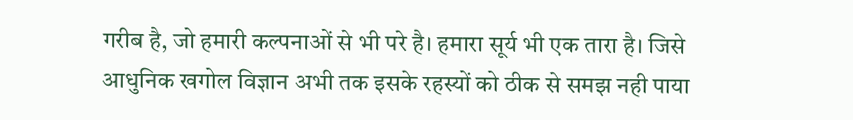गरीब है, जो हमारी कल्पनाओं से भी परे है। हमारा सूर्य भी एक तारा है। जिसे आधुनिक खगोल विज्ञान अभी तक इसके रहस्यों को ठीक से समझ नही पाया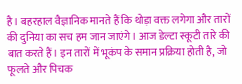है। बहरहाल वैज्ञानिक मानते हैं कि थोड़ा वक्त लगेगा और तारों की दुनिया का सच हम जान जाएंगे। आज डेल्टा स्कूटी तारे की बात करते हैं। इन तारों में भूकंप के समान प्रक्रिया होती है, जो फूलते और पिचक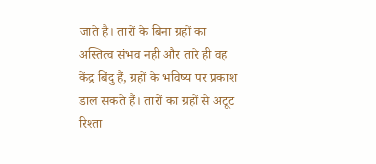जाते है। तारों के बिना ग्रहों का अस्तित्व संभव नही और तारे ही वह केंद्र बिंदु हैं, ग्रहों के भविष्य पर प्रकाश डाल सकते हैं। तारों का ग्रहों से अटूट रिश्ता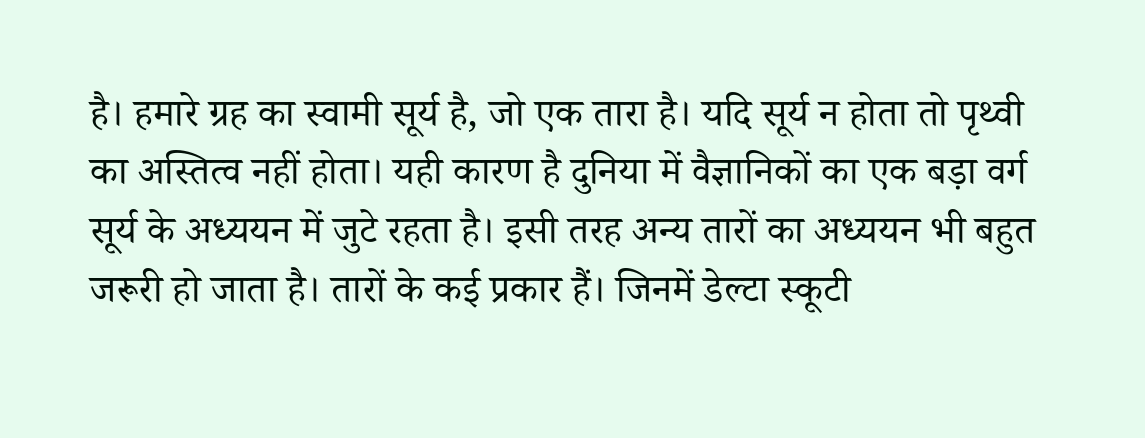है। हमारे ग्रह का स्वामी सूर्य है, जो एक तारा है। यदि सूर्य न होता तो पृथ्वी का अस्तित्व नहीं होता। यही कारण है दुनिया में वैज्ञानिकों का एक बड़ा वर्ग सूर्य के अध्ययन में जुटे रहता है। इसी तरह अन्य तारों का अध्ययन भी बहुत जरूरी हो जाता है। तारों के कई प्रकार हैं। जिनमें डेल्टा स्कूटी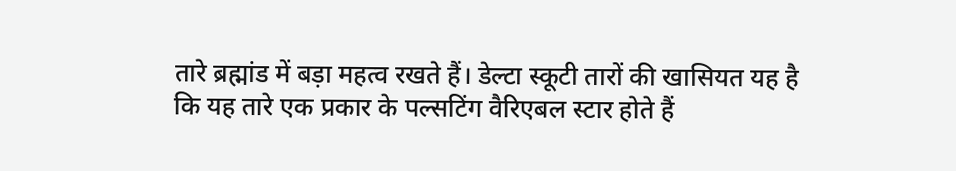तारे ब्रह्मांड में बड़ा महत्व रखते हैं। डेल्टा स्कूटी तारों की खासियत यह है कि यह तारे एक प्रकार के पल्सटिंग वैरिएबल स्टार होते हैं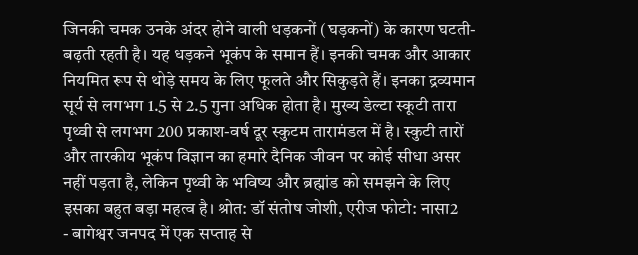जिनकी चमक उनके अंदर होने वाली धड़कनों (घड़कनों) के कारण घटती-बढ़ती रहती है। यह धड़कने भूकंप के समान हैं। इनकी चमक और आकार नियमित रूप से थोड़े समय के लिए फूलते और सिकुड़ते हैं। इनका द्रव्यमान सूर्य से लगभग 1.5 से 2.5 गुना अधिक होता है। मुख्य डेल्टा स्कूटी तारा पृथ्वी से लगभग 200 प्रकाश-वर्ष दूर स्कुटम तारामंडल में है। स्कुटी तारों और तारकीय भूकंप विज्ञान का हमारे दैनिक जीवन पर कोई सीधा असर नहीं पड़ता है, लेकिन पृथ्वी के भविष्य और ब्रह्मांड को समझने के लिए इसका बहुत बड़ा महत्व है। श्रोत: डॉ संतोष जोशी, एरीज फोटो: नासा2
- बागेश्वर जनपद में एक सप्ताह से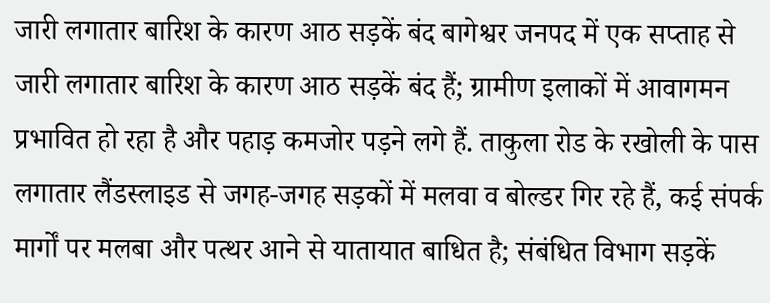जारी लगातार बारिश के कारण आठ सड़कें बंद बागेश्वर जनपद में एक सप्ताह से जारी लगातार बारिश के कारण आठ सड़कें बंद हैं; ग्रामीण इलाकों में आवागमन प्रभावित हो रहा है और पहाड़ कमजोर पड़ने लगे हैं. ताकुला रोड के रखोली के पास लगातार लैंडस्लाइड से जगह-जगह सड़कों में मलवा व बोल्डर गिर रहे हैं, कई संपर्क मार्गों पर मलबा और पत्थर आने से यातायात बाधित है; संबंधित विभाग सड़कें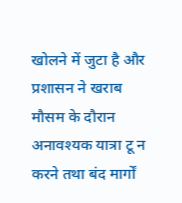खोलने में जुटा है और प्रशासन ने खराब मौसम के दौरान अनावश्यक यात्रा टू न करने तथा बंद मार्गों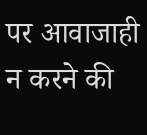पर आवाजाही न करने की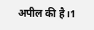अपील की है।1